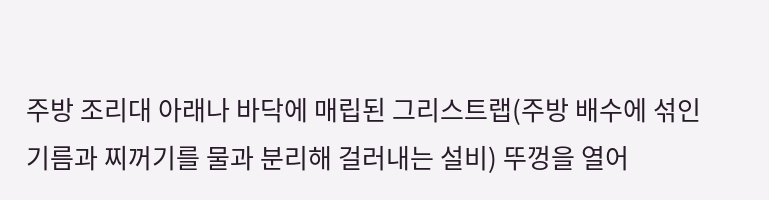주방 조리대 아래나 바닥에 매립된 그리스트랩(주방 배수에 섞인 기름과 찌꺼기를 물과 분리해 걸러내는 설비) 뚜껑을 열어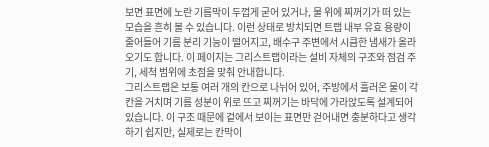보면 표면에 노란 기름막이 두껍게 굳어 있거나, 물 위에 찌꺼기가 떠 있는 모습을 흔히 볼 수 있습니다. 이런 상태로 방치되면 트랩 내부 유효 용량이 줄어들어 기름 분리 기능이 떨어지고, 배수구 주변에서 시큼한 냄새가 올라오기도 합니다. 이 페이지는 그리스트랩이라는 설비 자체의 구조와 점검 주기, 세척 범위에 초점을 맞춰 안내합니다.
그리스트랩은 보통 여러 개의 칸으로 나뉘어 있어, 주방에서 흘러온 물이 각 칸을 거치며 기름 성분이 위로 뜨고 찌꺼기는 바닥에 가라앉도록 설계되어 있습니다. 이 구조 때문에 겉에서 보이는 표면만 걷어내면 충분하다고 생각하기 쉽지만, 실제로는 칸막이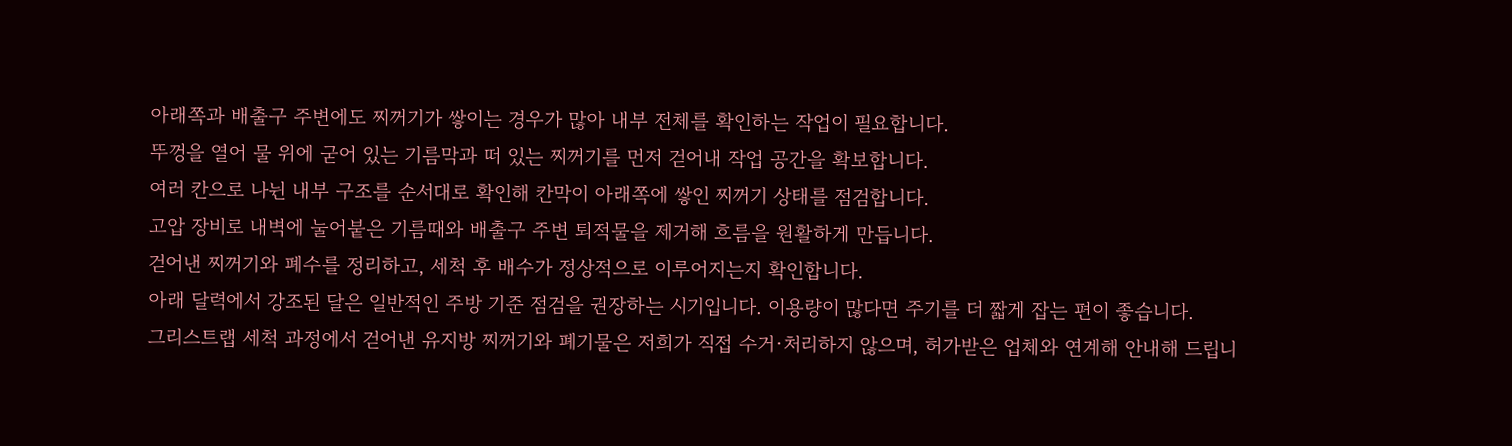아래쪽과 배출구 주변에도 찌꺼기가 쌓이는 경우가 많아 내부 전체를 확인하는 작업이 필요합니다.
뚜껑을 열어 물 위에 굳어 있는 기름막과 떠 있는 찌꺼기를 먼저 걷어내 작업 공간을 확보합니다.
여러 칸으로 나뉜 내부 구조를 순서대로 확인해 칸막이 아래쪽에 쌓인 찌꺼기 상태를 점검합니다.
고압 장비로 내벽에 눌어붙은 기름때와 배출구 주변 퇴적물을 제거해 흐름을 원활하게 만듭니다.
걷어낸 찌꺼기와 폐수를 정리하고, 세척 후 배수가 정상적으로 이루어지는지 확인합니다.
아래 달력에서 강조된 달은 일반적인 주방 기준 점검을 권장하는 시기입니다. 이용량이 많다면 주기를 더 짧게 잡는 편이 좋습니다.
그리스트랩 세척 과정에서 걷어낸 유지방 찌꺼기와 폐기물은 저희가 직접 수거·처리하지 않으며, 허가받은 업체와 연계해 안내해 드립니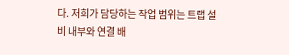다. 저희가 담당하는 작업 범위는 트랩 설비 내부와 연결 배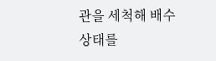관을 세척해 배수 상태를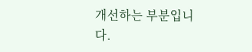개선하는 부분입니다.